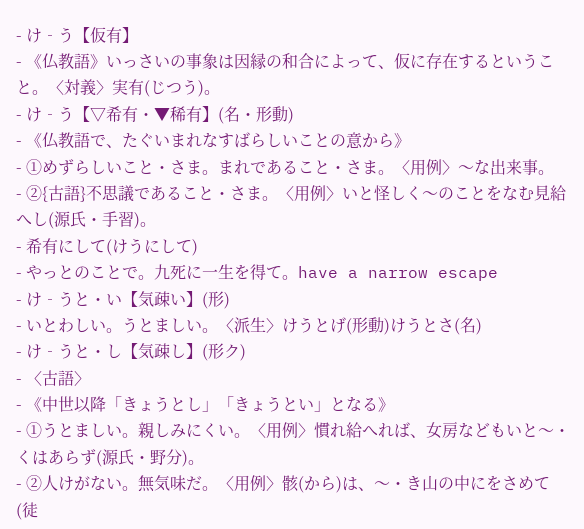- け‐う【仮有】
- 《仏教語》いっさいの事象は因縁の和合によって、仮に存在するということ。〈対義〉実有(じつう)。
- け‐う【▽希有・▼稀有】(名・形動)
- 《仏教語で、たぐいまれなすばらしいことの意から》
- ①めずらしいこと・さま。まれであること・さま。〈用例〉〜な出来事。
- ②{古語}不思議であること・さま。〈用例〉いと怪しく〜のことをなむ見給へし(源氏・手習)。
- 希有にして(けうにして)
- やっとのことで。九死に一生を得て。have a narrow escape
- け‐うと・い【気疎い】(形)
- いとわしい。うとましい。〈派生〉けうとげ(形動)けうとさ(名)
- け‐うと・し【気疎し】(形ク)
- 〈古語〉
- 《中世以降「きょうとし」「きょうとい」となる》
- ①うとましい。親しみにくい。〈用例〉慣れ給へれば、女房などもいと〜・くはあらず(源氏・野分)。
- ②人けがない。無気味だ。〈用例〉骸(から)は、〜・き山の中にをさめて(徒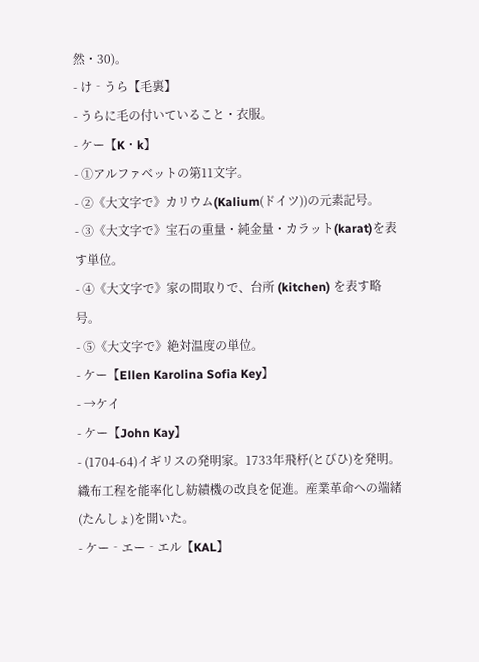然・30)。
- け‐うら【毛裏】
- うらに毛の付いていること・衣服。
- ケー【K・k】
- ①アルファベットの第11文字。
- ②《大文字で》カリウム(Kalium(ドイツ))の元素記号。
- ③《大文字で》宝石の重量・純金量・カラット(karat)を表す単位。
- ④《大文字で》家の間取りで、台所 (kitchen) を表す略号。
- ⑤《大文字で》絶対温度の単位。
- ケー【Ellen Karolina Sofia Key】
- →ケイ
- ケー【John Kay】
- (1704-64)イギリスの発明家。1733年飛杼(とびひ)を発明。織布工程を能率化し紡績機の改良を促進。産業革命への端緒(たんしょ)を開いた。
- ケー‐エー‐エル【KAL】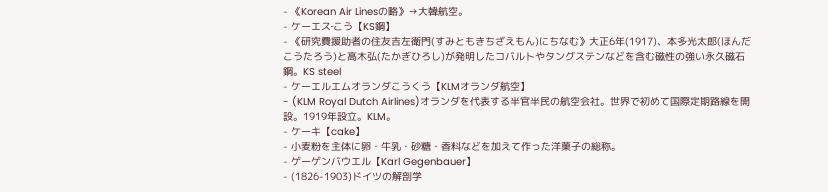- 《Korean Air Linesの略》→大韓航空。
- ケーエス‐こう【KS鋼】
- 《研究費援助者の住友吉左衛門(すみともきちざえもん)にちなむ》大正6年(1917)、本多光太郎(ほんだこうたろう)と高木弘(たかぎひろし)が発明したコバルトやタングステンなどを含む磁性の強い永久磁石鋼。KS steel
- ケーエルエムオランダこうくう【KLMオランダ航空】
- (KLM Royal Dutch Airlines)オランダを代表する半官半民の航空会社。世界で初めて国際定期路線を開設。1919年設立。KLM。
- ケーキ【cake】
- 小麦粉を主体に卵・牛乳・砂糖・香料などを加えて作った洋菓子の総称。
- ゲーゲンバウエル【Karl Gegenbauer】
- (1826-1903)ドイツの解剖学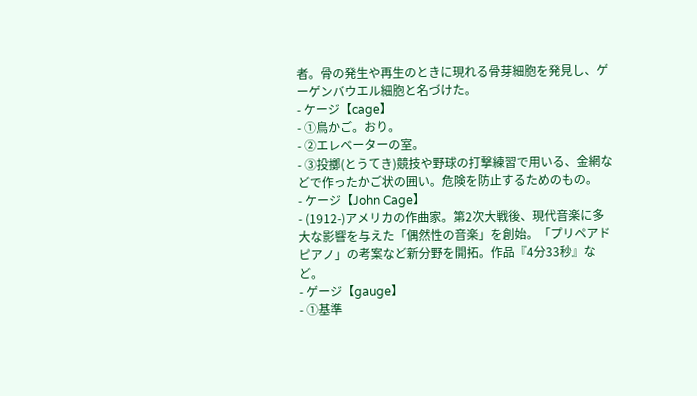者。骨の発生や再生のときに現れる骨芽細胞を発見し、ゲーゲンバウエル細胞と名づけた。
- ケージ【cage】
- ①鳥かご。おり。
- ②エレベーターの室。
- ③投擲(とうてき)競技や野球の打撃練習で用いる、金網などで作ったかご状の囲い。危険を防止するためのもの。
- ケージ【John Cage】
- (1912-)アメリカの作曲家。第2次大戦後、現代音楽に多大な影響を与えた「偶然性の音楽」を創始。「プリペアドピアノ」の考案など新分野を開拓。作品『4分33秒』など。
- ゲージ【gauge】
- ①基準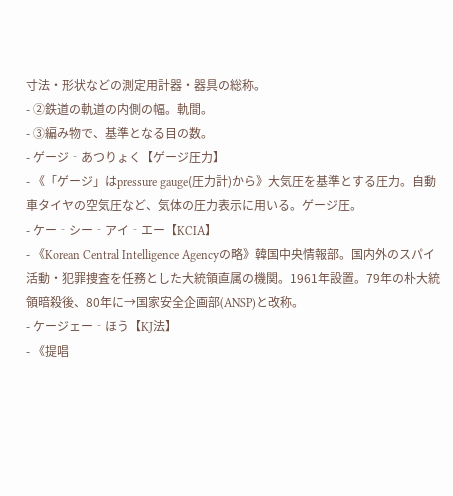寸法・形状などの測定用計器・器具の総称。
- ②鉄道の軌道の内側の幅。軌間。
- ③編み物で、基準となる目の数。
- ゲージ‐あつりょく【ゲージ圧力】
- 《「ゲージ」はpressure gauge(圧力計)から》大気圧を基準とする圧力。自動車タイヤの空気圧など、気体の圧力表示に用いる。ゲージ圧。
- ケー‐シー‐アイ‐エー【KCIA】
- 《Korean Central Intelligence Agencyの略》韓国中央情報部。国内外のスパイ活動・犯罪捜査を任務とした大統領直属の機関。1961年設置。79年の朴大統領暗殺後、80年に→国家安全企画部(ANSP)と改称。
- ケージェー‐ほう【KJ法】
- 《提唱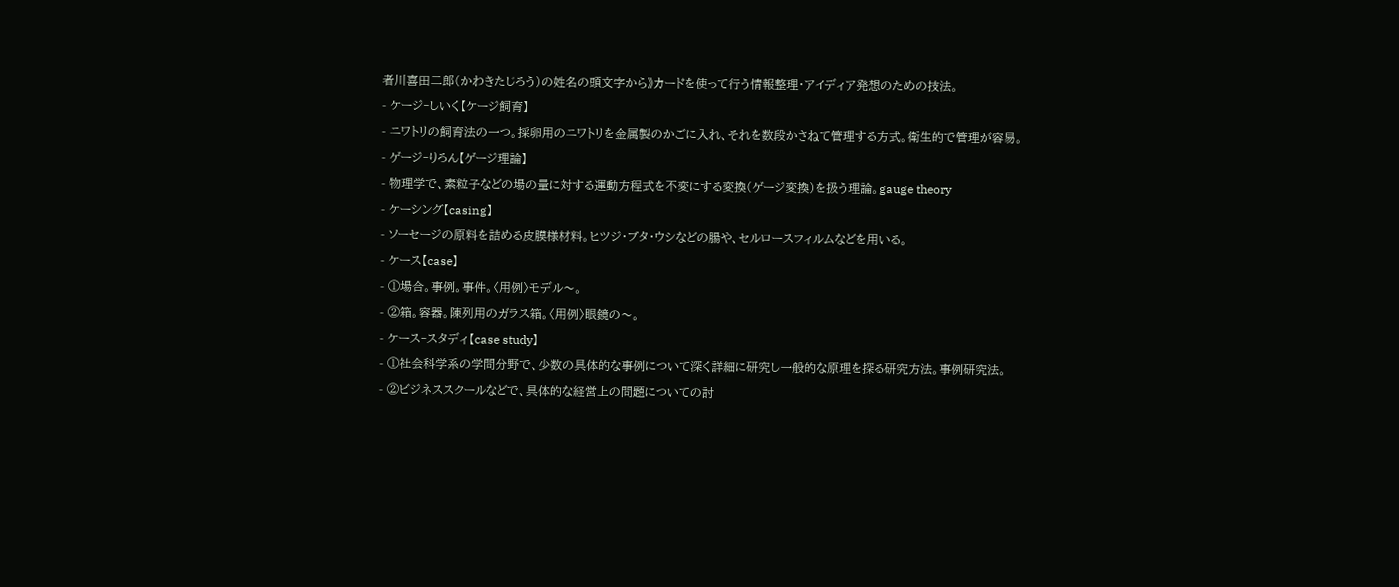者川喜田二郎(かわきたじろう)の姓名の頭文字から》カードを使って行う情報整理・アイディア発想のための技法。
- ケージ‐しいく【ケージ飼育】
- ニワトリの飼育法の一つ。採卵用のニワトリを金属製のかごに入れ、それを数段かさねて管理する方式。衛生的で管理が容易。
- ゲージ‐りろん【ゲージ理論】
- 物理学で、素粒子などの場の量に対する運動方程式を不変にする変換(ゲージ変換)を扱う理論。gauge theory
- ケーシング【casing】
- ソーセージの原料を詰める皮膜様材料。ヒツジ・ブタ・ウシなどの腸や、セルロースフィルムなどを用いる。
- ケース【case】
- ①場合。事例。事件。〈用例〉モデル〜。
- ②箱。容器。陳列用のガラス箱。〈用例〉眼鏡の〜。
- ケース‐スタディ【case study】
- ①社会科学系の学問分野で、少数の具体的な事例について深く詳細に研究し一般的な原理を探る研究方法。事例研究法。
- ②ビジネススクールなどで、具体的な経営上の問題についての討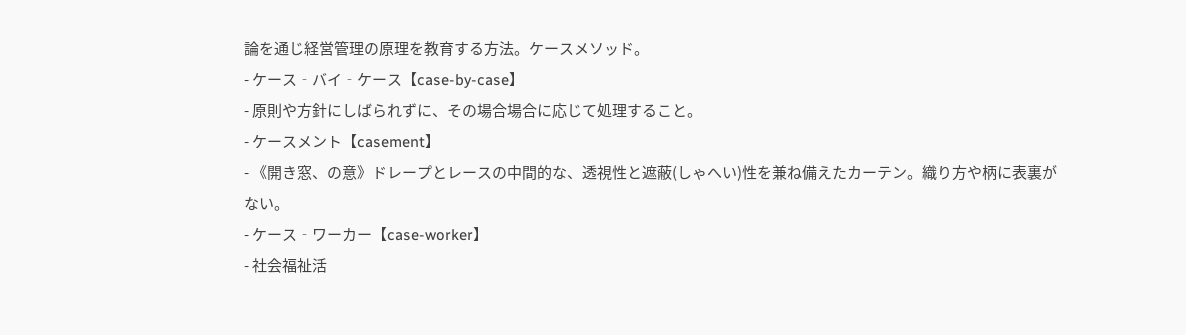論を通じ経営管理の原理を教育する方法。ケースメソッド。
- ケース‐バイ‐ケース【case-by-case】
- 原則や方針にしばられずに、その場合場合に応じて処理すること。
- ケースメント【casement】
- 《開き窓、の意》ドレープとレースの中間的な、透視性と遮蔽(しゃへい)性を兼ね備えたカーテン。織り方や柄に表裏がない。
- ケース‐ワーカー【case-worker】
- 社会福祉活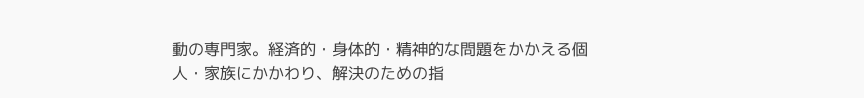動の専門家。経済的・身体的・精神的な問題をかかえる個人・家族にかかわり、解決のための指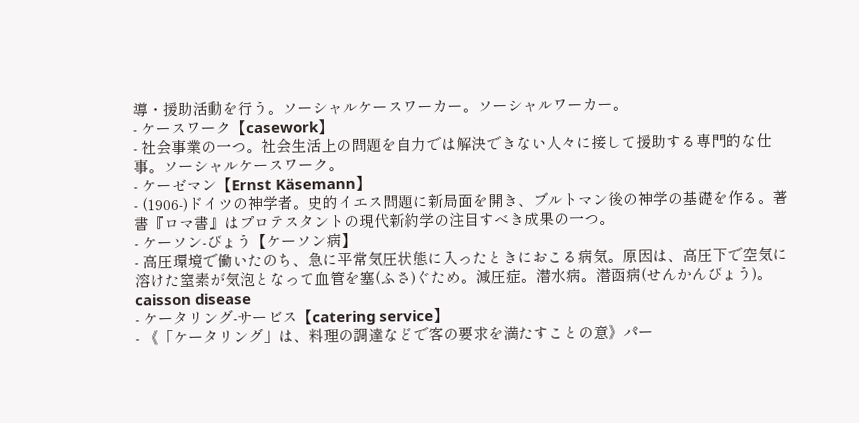導・援助活動を行う。ソーシャルケースワーカー。ソーシャルワーカー。
- ケースワーク【casework】
- 社会事業の一つ。社会生活上の問題を自力では解決できない人々に接して援助する専門的な仕事。ソーシャルケースワーク。
- ケーゼマン【Ernst Käsemann】
- (1906-)ドイツの神学者。史的イエス問題に新局面を開き、ブルトマン後の神学の基礎を作る。著書『ロマ書』はプロテスタントの現代新約学の注目すべき成果の一つ。
- ケーソン‐びょう【ケーソン病】
- 高圧環境で働いたのち、急に平常気圧状態に入ったときにおこる病気。原因は、高圧下で空気に溶けた窒素が気泡となって血管を塞(ふさ)ぐため。減圧症。潜水病。潜函病(せんかんびょう)。caisson disease
- ケータリング‐サービス【catering service】
- 《「ケータリング」は、料理の調達などで客の要求を満たすことの意》パー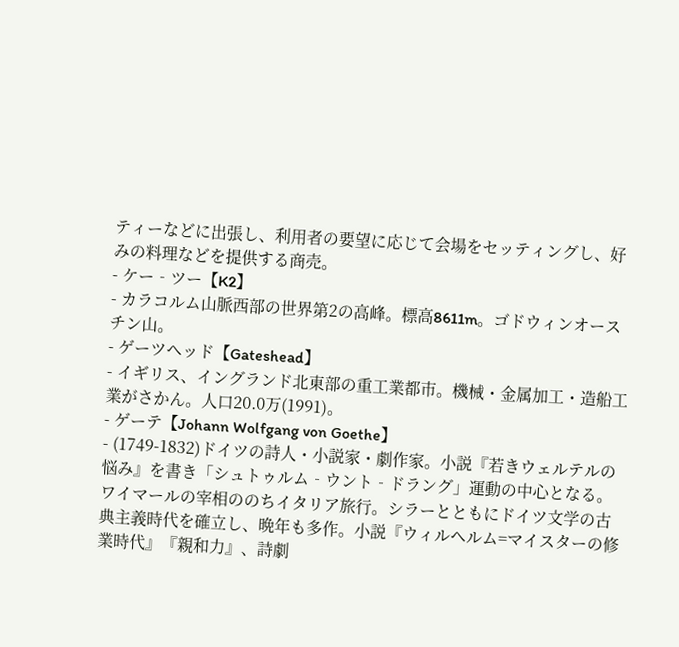ティーなどに出張し、利用者の要望に応じて会場をセッティングし、好みの料理などを提供する商売。
- ケー‐ツー【K2】
- カラコルム山脈西部の世界第2の高峰。標高8611m。ゴドウィンオースチン山。
- ゲーツヘッド【Gateshead】
- イギリス、イングランド北東部の重工業都市。機械・金属加工・造船工業がさかん。人口20.0万(1991)。
- ゲーテ【Johann Wolfgang von Goethe】
- (1749-1832)ドイツの詩人・小説家・劇作家。小説『若きウェルテルの悩み』を書き「シュトゥルム‐ウント‐ドラング」運動の中心となる。ワイマールの宰相ののちイタリア旅行。シラーとともにドイツ文学の古典主義時代を確立し、晩年も多作。小説『ウィルヘルム=マイスターの修業時代』『親和力』、詩劇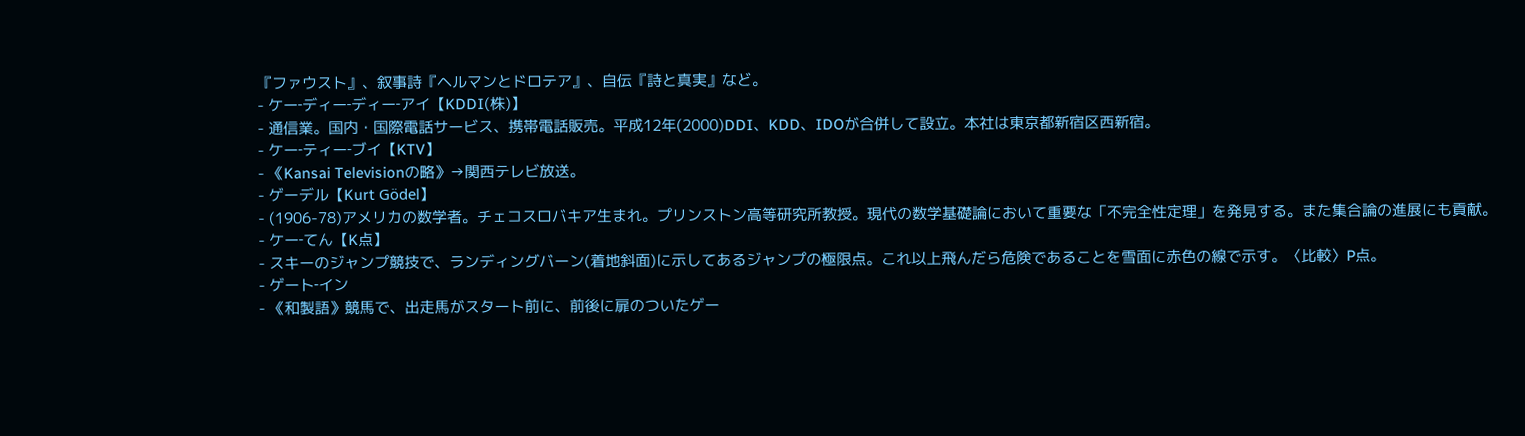『ファウスト』、叙事詩『ヘルマンとドロテア』、自伝『詩と真実』など。
- ケー‐ディー‐ディー‐アイ【KDDI(株)】
- 通信業。国内・国際電話サービス、携帯電話販売。平成12年(2000)DDI、KDD、IDOが合併して設立。本社は東京都新宿区西新宿。
- ケー‐ティー‐ブイ【KTV】
- 《Kansai Televisionの略》→関西テレビ放送。
- ゲーデル【Kurt Gödel】
- (1906-78)アメリカの数学者。チェコスロバキア生まれ。プリンストン高等研究所教授。現代の数学基礎論において重要な「不完全性定理」を発見する。また集合論の進展にも貢献。
- ケー‐てん【K点】
- スキーのジャンプ競技で、ランディングバーン(着地斜面)に示してあるジャンプの極限点。これ以上飛んだら危険であることを雪面に赤色の線で示す。〈比較〉P点。
- ゲート‐イン
- 《和製語》競馬で、出走馬がスタート前に、前後に扉のついたゲー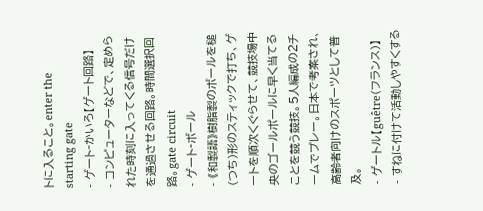トに入ること。enter the starting gate
- ゲート‐かいろ【ゲート回路】
- コンピューターなどで、定められた時刻に入ってくる信号だけを通過させる回路。時間選択回路。gate circuit
- ゲート‐ボール
- 《和製語》樹脂製のボールを槌(つち)形のスティックで打ち、ゲートを順次くぐらせて、競技場中央のゴールポールに早く当てることを競う競技。5人編成の2チームでプレー。日本で考案され、高齢者向けのスポーツとして普及。
- ゲートル【guêtre(フランス)】
- すねに付けて活動しやすくする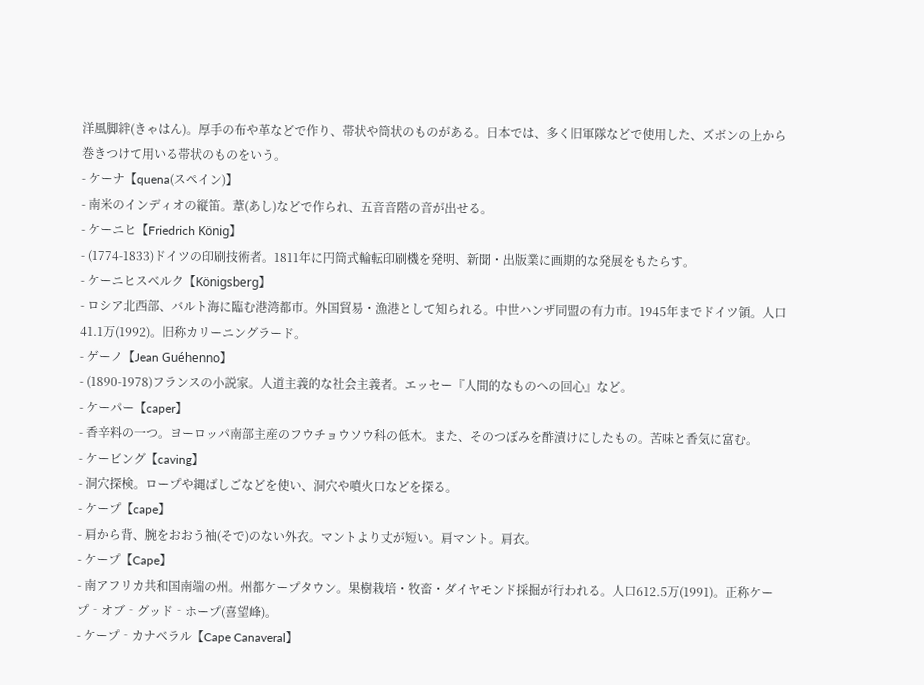洋風脚絆(きゃはん)。厚手の布や革などで作り、帯状や筒状のものがある。日本では、多く旧軍隊などで使用した、ズボンの上から巻きつけて用いる帯状のものをいう。
- ケーナ【quena(スペイン)】
- 南米のインディオの縦笛。葦(あし)などで作られ、五音音階の音が出せる。
- ケーニヒ【Friedrich König】
- (1774-1833)ドイツの印刷技術者。1811年に円筒式輪転印刷機を発明、新聞・出版業に画期的な発展をもたらす。
- ケーニヒスベルク【Königsberg】
- ロシア北西部、バルト海に臨む港湾都市。外国貿易・漁港として知られる。中世ハンザ同盟の有力市。1945年までドイツ領。人口41.1万(1992)。旧称カリーニングラード。
- ゲーノ【Jean Guéhenno】
- (1890-1978)フランスの小説家。人道主義的な社会主義者。エッセー『人間的なものへの回心』など。
- ケーパー【caper】
- 香辛料の一つ。ヨーロッパ南部主産のフウチョウソウ科の低木。また、そのつぼみを酢漬けにしたもの。苦味と香気に富む。
- ケービング【caving】
- 洞穴探検。ロープや縄ばしごなどを使い、洞穴や噴火口などを探る。
- ケープ【cape】
- 肩から背、腕をおおう袖(そで)のない外衣。マントより丈が短い。肩マント。肩衣。
- ケープ【Cape】
- 南アフリカ共和国南端の州。州都ケープタウン。果樹栽培・牧畜・ダイヤモンド採掘が行われる。人口612.5万(1991)。正称ケープ‐オブ‐グッド‐ホープ(喜望峰)。
- ケープ‐カナベラル【Cape Canaveral】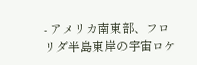- アメリカ南東部、フロリダ半島東岸の宇宙ロケ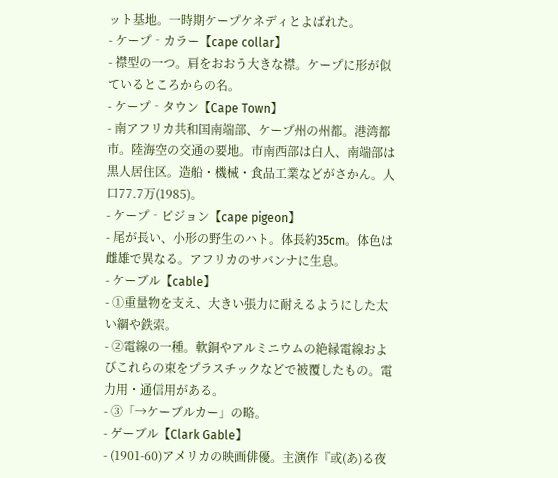ット基地。一時期ケープケネディとよばれた。
- ケープ‐カラー【cape collar】
- 襟型の一つ。肩をおおう大きな襟。ケープに形が似ているところからの名。
- ケープ‐タウン【Cape Town】
- 南アフリカ共和国南端部、ケープ州の州都。港湾都市。陸海空の交通の要地。市南西部は白人、南端部は黒人居住区。造船・機械・食品工業などがさかん。人口77.7万(1985)。
- ケープ‐ピジョン【cape pigeon】
- 尾が長い、小形の野生のハト。体長約35cm。体色は雌雄で異なる。アフリカのサバンナに生息。
- ケーブル【cable】
- ①重量物を支え、大きい張力に耐えるようにした太い綱や鉄索。
- ②電線の一種。軟銅やアルミニウムの絶縁電線およびこれらの束をプラスチックなどで被覆したもの。電力用・通信用がある。
- ③「→ケーブルカー」の略。
- ゲーブル【Clark Gable】
- (1901-60)アメリカの映画俳優。主演作『或(あ)る夜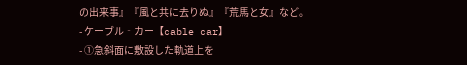の出来事』『風と共に去りぬ』『荒馬と女』など。
- ケーブル‐カー【cable car】
- ①急斜面に敷設した軌道上を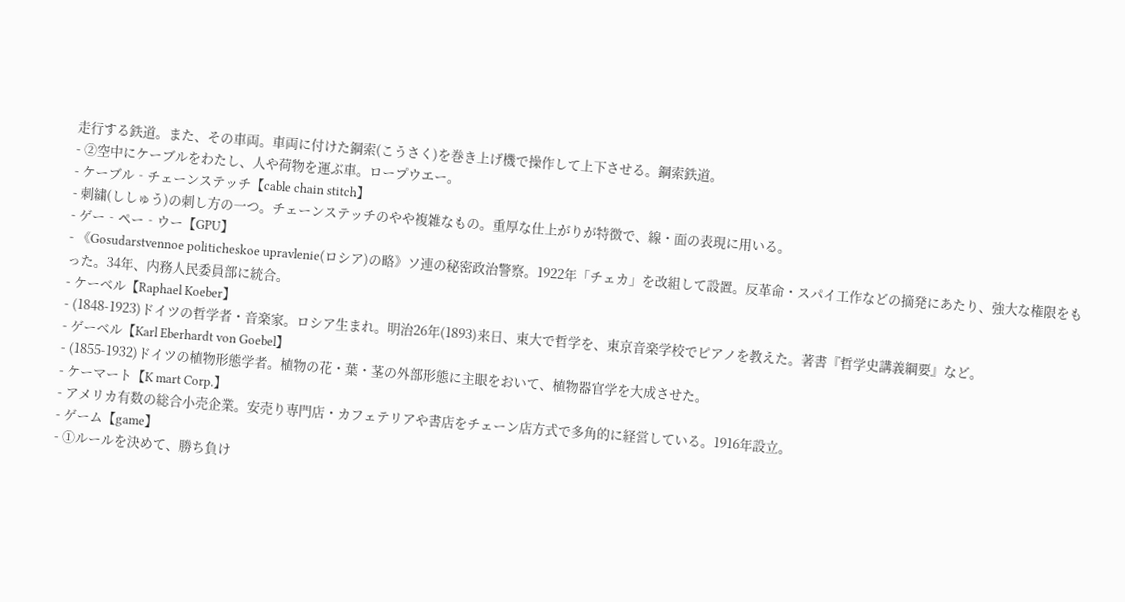走行する鉄道。また、その車両。車両に付けた鋼索(こうさく)を巻き上げ機で操作して上下させる。鋼索鉄道。
- ②空中にケーブルをわたし、人や荷物を運ぶ車。ロープウエー。
- ケーブル‐チェーンステッチ【cable chain stitch】
- 刺繍(ししゅう)の刺し方の一つ。チェーンステッチのやや複雑なもの。重厚な仕上がりが特徴で、線・面の表現に用いる。
- ゲー‐ペー‐ウー【GPU】
- 《Gosudarstvennoe politicheskoe upravlenie(ロシア)の略》ソ連の秘密政治警察。1922年「チェカ」を改組して設置。反革命・スパイ工作などの摘発にあたり、強大な権限をもった。34年、内務人民委員部に統合。
- ケーベル【Raphael Koeber】
- (1848-1923)ドイツの哲学者・音楽家。ロシア生まれ。明治26年(1893)来日、東大で哲学を、東京音楽学校でピアノを教えた。著書『哲学史講義綱要』など。
- ゲーベル【Karl Eberhardt von Goebel】
- (1855-1932)ドイツの植物形態学者。植物の花・葉・茎の外部形態に主眼をおいて、植物器官学を大成させた。
- ケーマート【K mart Corp.】
- アメリカ有数の総合小売企業。安売り専門店・カフェテリアや書店をチェーン店方式で多角的に経営している。1916年設立。
- ゲーム【game】
- ①ルールを決めて、勝ち負け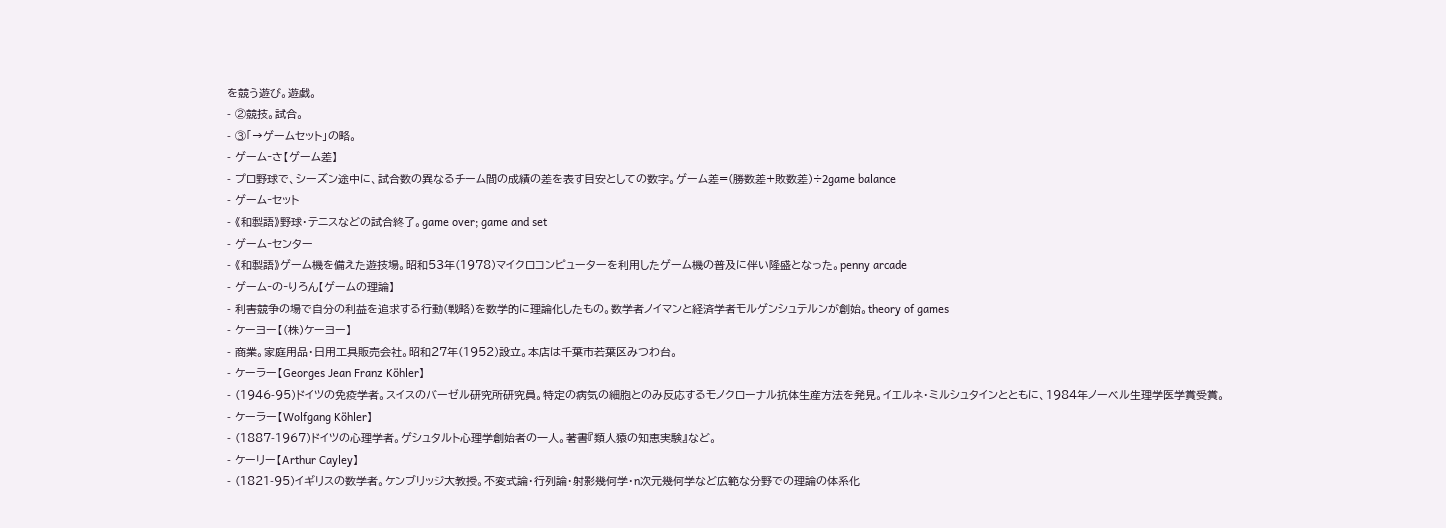を競う遊び。遊戯。
- ②競技。試合。
- ③「→ゲームセット」の略。
- ゲーム‐さ【ゲーム差】
- プロ野球で、シーズン途中に、試合数の異なるチーム間の成績の差を表す目安としての数字。ゲーム差=(勝数差+敗数差)÷2game balance
- ゲーム‐セット
- 《和製語》野球・テニスなどの試合終了。game over; game and set
- ゲーム‐センター
- 《和製語》ゲーム機を備えた遊技場。昭和53年(1978)マイクロコンピューターを利用したゲーム機の普及に伴い隆盛となった。penny arcade
- ゲーム‐の‐りろん【ゲームの理論】
- 利害競争の場で自分の利益を追求する行動(戦略)を数学的に理論化したもの。数学者ノイマンと経済学者モルゲンシュテルンが創始。theory of games
- ケーヨー【(株)ケーヨー】
- 商業。家庭用品・日用工具販売会社。昭和27年(1952)設立。本店は千葉市若葉区みつわ台。
- ケーラー【Georges Jean Franz Köhler】
- (1946-95)ドイツの免疫学者。スイスのバーゼル研究所研究員。特定の病気の細胞とのみ反応するモノクローナル抗体生産方法を発見。イエルネ・ミルシュタインとともに、1984年ノーベル生理学医学賞受賞。
- ケーラー【Wolfgang Köhler】
- (1887-1967)ドイツの心理学者。ゲシュタルト心理学創始者の一人。著書『類人猿の知恵実験』など。
- ケーリー【Arthur Cayley】
- (1821-95)イギリスの数学者。ケンブリッジ大教授。不変式論・行列論・射影幾何学・n次元幾何学など広範な分野での理論の体系化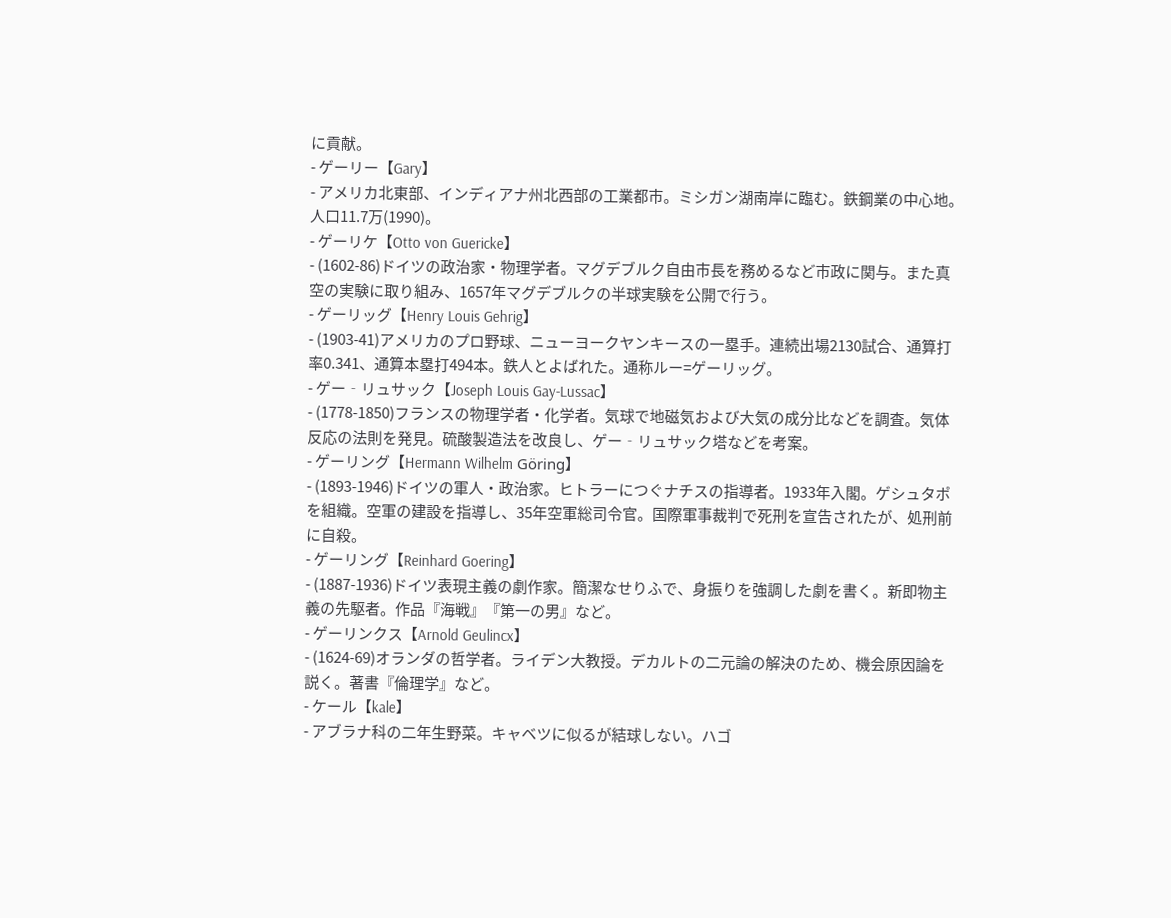に貢献。
- ゲーリー【Gary】
- アメリカ北東部、インディアナ州北西部の工業都市。ミシガン湖南岸に臨む。鉄鋼業の中心地。人口11.7万(1990)。
- ゲーリケ【Otto von Guericke】
- (1602-86)ドイツの政治家・物理学者。マグデブルク自由市長を務めるなど市政に関与。また真空の実験に取り組み、1657年マグデブルクの半球実験を公開で行う。
- ゲーリッグ【Henry Louis Gehrig】
- (1903-41)アメリカのプロ野球、ニューヨークヤンキースの一塁手。連続出場2130試合、通算打率0.341、通算本塁打494本。鉄人とよばれた。通称ルー=ゲーリッグ。
- ゲー‐リュサック【Joseph Louis Gay-Lussac】
- (1778-1850)フランスの物理学者・化学者。気球で地磁気および大気の成分比などを調査。気体反応の法則を発見。硫酸製造法を改良し、ゲー‐リュサック塔などを考案。
- ゲーリング【Hermann Wilhelm Göring】
- (1893-1946)ドイツの軍人・政治家。ヒトラーにつぐナチスの指導者。1933年入閣。ゲシュタポを組織。空軍の建設を指導し、35年空軍総司令官。国際軍事裁判で死刑を宣告されたが、処刑前に自殺。
- ゲーリング【Reinhard Goering】
- (1887-1936)ドイツ表現主義の劇作家。簡潔なせりふで、身振りを強調した劇を書く。新即物主義の先駆者。作品『海戦』『第一の男』など。
- ゲーリンクス【Arnold Geulincx】
- (1624-69)オランダの哲学者。ライデン大教授。デカルトの二元論の解決のため、機会原因論を説く。著書『倫理学』など。
- ケール【kale】
- アブラナ科の二年生野菜。キャベツに似るが結球しない。ハゴ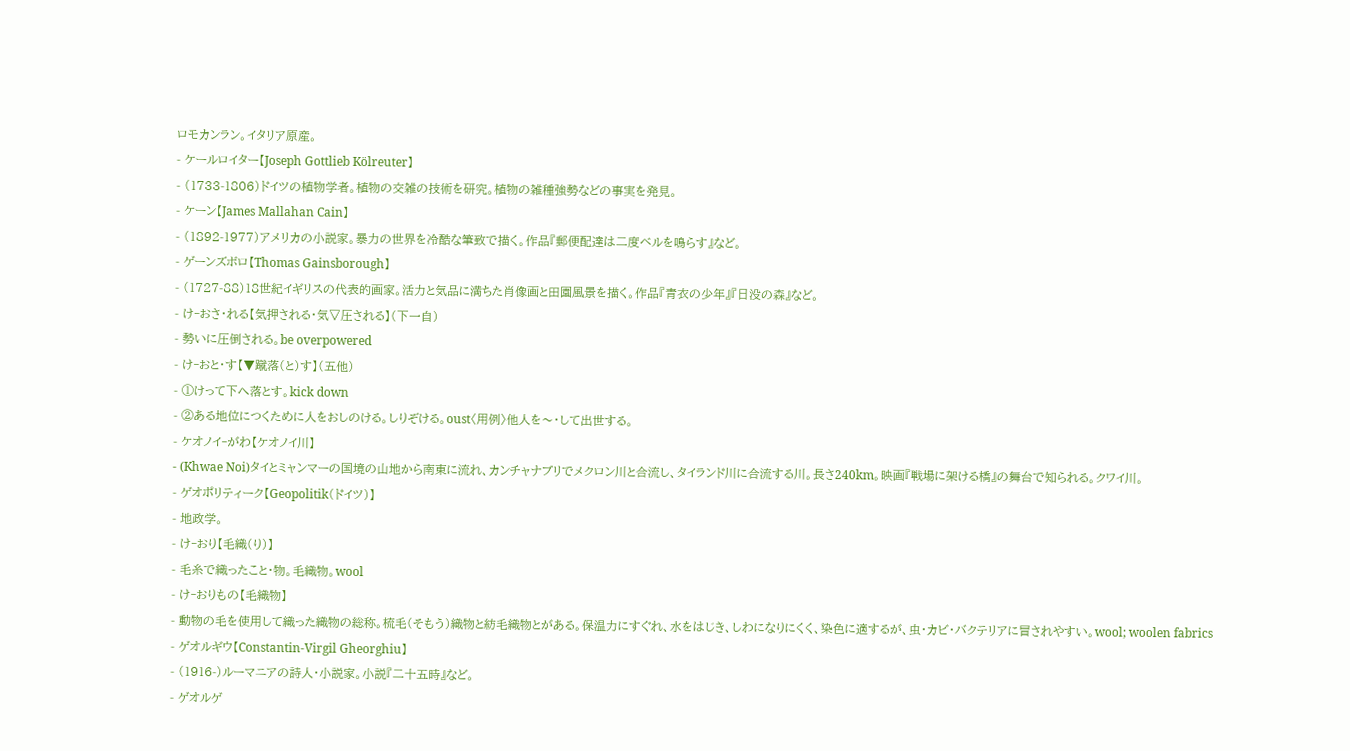ロモカンラン。イタリア原産。
- ケールロイター【Joseph Gottlieb Kölreuter】
- (1733-1806)ドイツの植物学者。植物の交雑の技術を研究。植物の雑種強勢などの事実を発見。
- ケーン【James Mallahan Cain】
- (1892-1977)アメリカの小説家。暴力の世界を冷酷な筆致で描く。作品『郵便配達は二度ベルを鳴らす』など。
- ゲーンズボロ【Thomas Gainsborough】
- (1727-88)18世紀イギリスの代表的画家。活力と気品に満ちた肖像画と田園風景を描く。作品『青衣の少年』『日没の森』など。
- け‐おさ・れる【気押される・気▽圧される】(下一自)
- 勢いに圧倒される。be overpowered
- け‐おと・す【▼蹴落(と)す】(五他)
- ①けって下へ落とす。kick down
- ②ある地位につくために人をおしのける。しりぞける。oust〈用例〉他人を〜・して出世する。
- ケオノイ‐がわ【ケオノイ川】
- (Khwae Noi)タイとミャンマーの国境の山地から南東に流れ、カンチャナブリでメクロン川と合流し、タイランド川に合流する川。長さ240km。映画『戦場に架ける橋』の舞台で知られる。クワイ川。
- ゲオポリティーク【Geopolitik(ドイツ)】
- 地政学。
- け‐おり【毛織(り)】
- 毛糸で織ったこと・物。毛織物。wool
- け‐おりもの【毛織物】
- 動物の毛を使用して織った織物の総称。梳毛(そもう)織物と紡毛織物とがある。保温力にすぐれ、水をはじき、しわになりにくく、染色に適するが、虫・カビ・バクテリアに冒されやすい。wool; woolen fabrics
- ゲオルギウ【Constantin-Virgil Gheorghiu】
- (1916-)ルーマニアの詩人・小説家。小説『二十五時』など。
- ゲオルゲ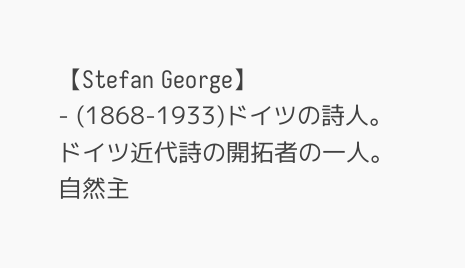【Stefan George】
- (1868-1933)ドイツの詩人。ドイツ近代詩の開拓者の一人。自然主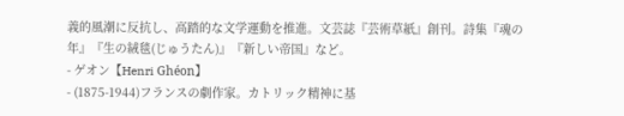義的風潮に反抗し、高踏的な文学運動を推進。文芸誌『芸術草紙』創刊。詩集『魂の年』『生の絨毯(じゅうたん)』『新しい帝国』など。
- ゲオン【Henri Ghéon】
- (1875-1944)フランスの劇作家。カトリック精神に基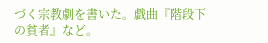づく宗教劇を書いた。戯曲『階段下の貧者』など。